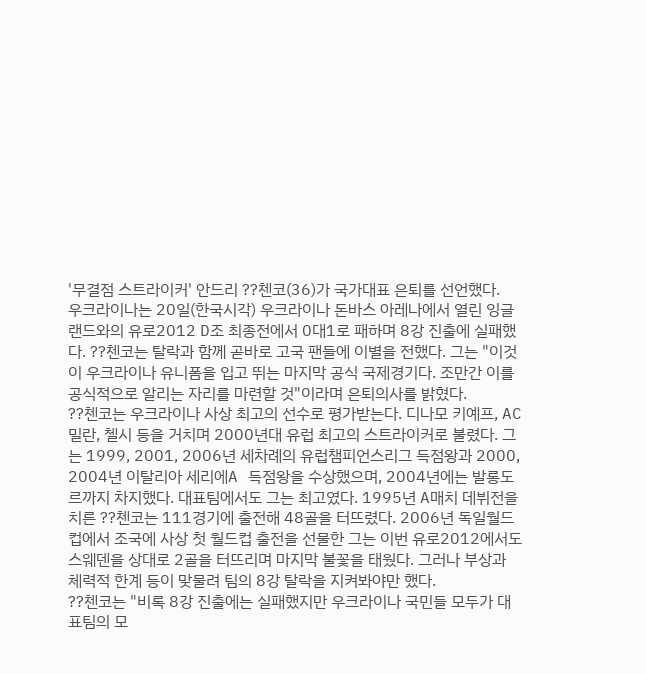'무결점 스트라이커' 안드리 ??첸코(36)가 국가대표 은퇴를 선언했다.
우크라이나는 20일(한국시각) 우크라이나 돈바스 아레나에서 열린 잉글랜드와의 유로2012 D조 최종전에서 0대1로 패하며 8강 진출에 실패했다. ??첸코는 탈락과 함께 곧바로 고국 팬들에 이별을 전했다. 그는 "이것이 우크라이나 유니폼을 입고 뛰는 마지막 공식 국제경기다. 조만간 이를 공식적으로 알리는 자리를 마련할 것"이라며 은퇴의사를 밝혔다.
??첸코는 우크라이나 사상 최고의 선수로 평가받는다. 디나모 키예프, AC밀란, 첼시 등을 거치며 2000년대 유럽 최고의 스트라이커로 불렸다. 그는 1999, 2001, 2006년 세차례의 유럽챔피언스리그 득점왕과 2000, 2004년 이탈리아 세리에A 득점왕을 수상했으며, 2004년에는 발롱도르까지 차지했다. 대표팀에서도 그는 최고였다. 1995년 A매치 데뷔전을 치른 ??첸코는 111경기에 출전해 48골을 터뜨렸다. 2006년 독일월드컵에서 조국에 사상 첫 월드컵 출전을 선물한 그는 이번 유로2012에서도 스웨덴을 상대로 2골을 터뜨리며 마지막 불꽃을 태웠다. 그러나 부상과 체력적 한계 등이 맞물려 팀의 8강 탈락을 지켜봐야만 했다.
??첸코는 "비록 8강 진출에는 실패했지만 우크라이나 국민들 모두가 대표팀의 모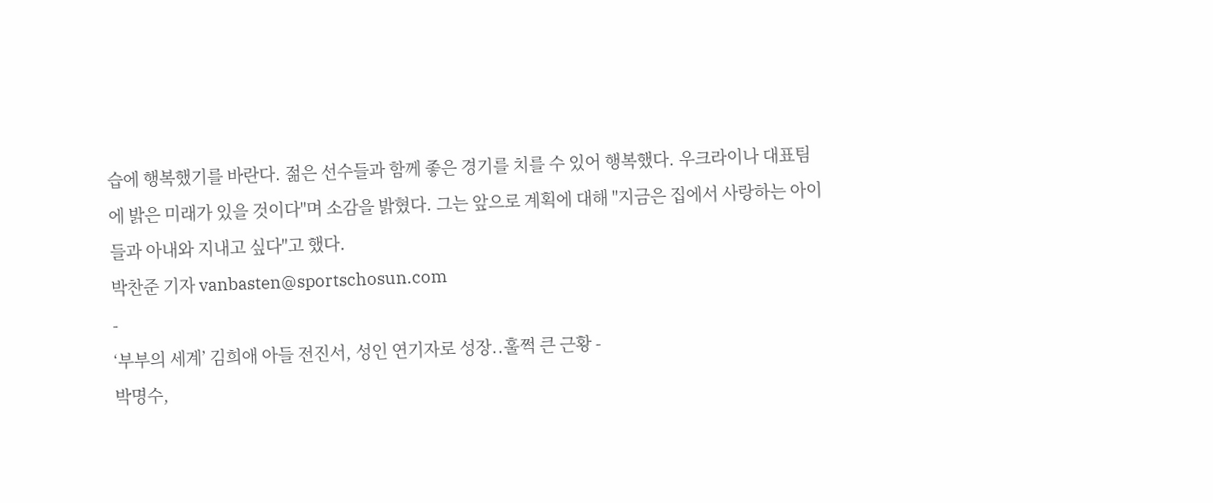습에 행복했기를 바란다. 젊은 선수들과 함께 좋은 경기를 치를 수 있어 행복했다. 우크라이나 대표팀에 밝은 미래가 있을 것이다"며 소감을 밝혔다. 그는 앞으로 계획에 대해 "지금은 집에서 사랑하는 아이들과 아내와 지내고 싶다"고 했다.
박찬준 기자 vanbasten@sportschosun.com
-
‘부부의 세계’ 김희애 아들 전진서, 성인 연기자로 성장..훌쩍 큰 근황 -
박명수,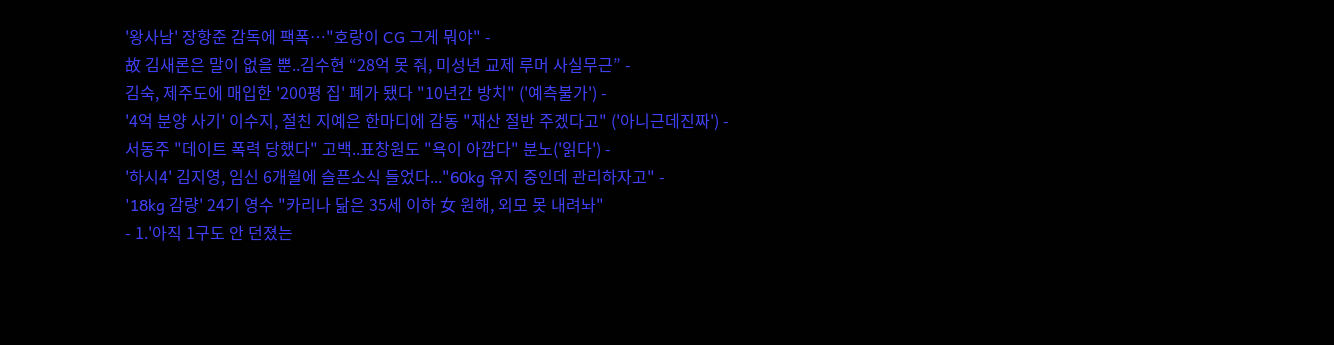'왕사남' 장항준 감독에 팩폭…"호랑이 CG 그게 뭐야" -
故 김새론은 말이 없을 뿐..김수현 “28억 못 줘, 미성년 교제 루머 사실무근” -
김숙, 제주도에 매입한 '200평 집' 폐가 됐다 "10년간 방치" ('예측불가') -
'4억 분양 사기' 이수지, 절친 지예은 한마디에 감동 "재산 절반 주겠다고" ('아니근데진짜') -
서동주 "데이트 폭력 당했다" 고백..표창원도 "욕이 아깝다" 분노('읽다') -
'하시4' 김지영, 임신 6개월에 슬픈소식 들었다..."60kg 유지 중인데 관리하자고" -
'18kg 감량' 24기 영수 "카리나 닮은 35세 이하 女 원해, 외모 못 내려놔"
- 1.'아직 1구도 안 던졌는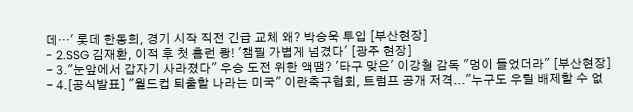데…' 롯데 한동희, 경기 시작 직전 긴급 교체 왜? 박승욱 투입 [부산현장]
- 2.SSG 김재환, 이적 후 첫 홈런 쾅! '챔필 가볍게 넘겼다' [광주 현장]
- 3."눈앞에서 갑자기 사라졌다" 우승 도전 위한 액땜? '타구 맞은' 이강철 감독 "멍이 들었더라" [부산현장]
- 4.[공식발표] "월드컵 퇴출할 나라는 미국" 이란축구협회, 트럼프 공개 저격..."누구도 우릴 배제할 수 없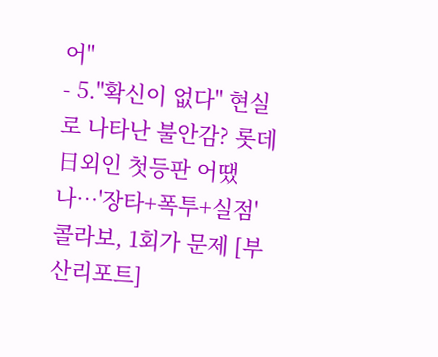어"
- 5."확신이 없다" 현실로 나타난 불안감? 롯데 日외인 첫등판 어땠나…'장타+폭투+실점' 콜라보, 1회가 문제 [부산리포트]